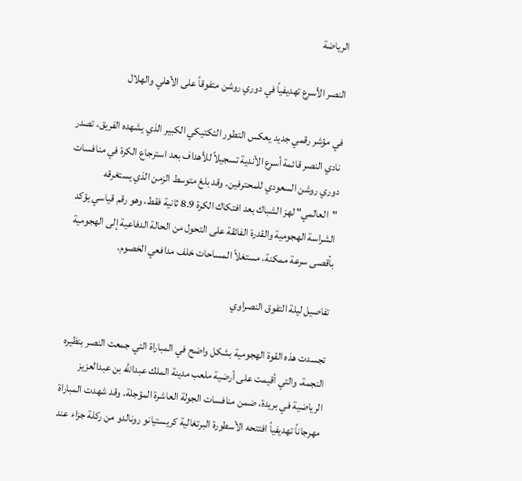الرياضة

النصر الأسرع تهديفياً في دوري روشن متفوقاً على الأهلي والهلال

في مؤشر رقمي جديد يعكس التطور التكتيكي الكبير الذي يشهده الفريق، تصدر نادي النصر قائمة أسرع الأندية تسجيلاً للأهداف بعد استرجاع الكرة في منافسات دوري روشن السعودي للمحترفين. وقد بلغ متوسط الزمن الذي يستغرقه "العالمي" لهز الشباك بعد افتكاك الكرة 8.9 ثانية فقط، وهو رقم قياسي يؤكد الشراسة الهجومية والقدرة الفائقة على التحول من الحالة الدفاعية إلى الهجومية بأقصى سرعة ممكنة، مستغلاً المساحات خلف مدافعي الخصوم.

تفاصيل ليلة التفوق النصراوي

تجسدت هذه القوة الهجومية بشكل واضح في المباراة التي جمعت النصر بنظيره النجمة، والتي أقيمت على أرضية ملعب مدينة الملك عبدالله بن عبدالعزيز الرياضية في بريدة، ضمن منافسات الجولة العاشرة المؤجلة. وقد شهدت المباراة مهرجاناً تهديفياً افتتحه الأسطورة البرتغالية كريستيانو رونالدو من ركلة جزاء عند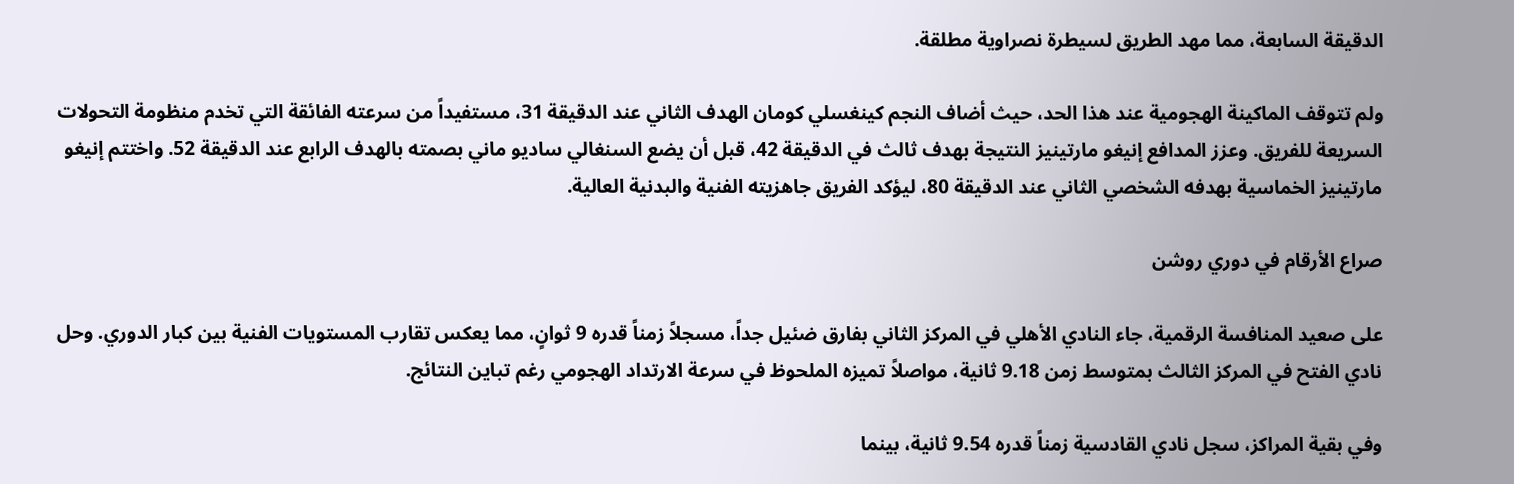الدقيقة السابعة، مما مهد الطريق لسيطرة نصراوية مطلقة.

ولم تتوقف الماكينة الهجومية عند هذا الحد، حيث أضاف النجم كينغسلي كومان الهدف الثاني عند الدقيقة 31، مستفيداً من سرعته الفائقة التي تخدم منظومة التحولات السريعة للفريق. وعزز المدافع إنيغو مارتينيز النتيجة بهدف ثالث في الدقيقة 42، قبل أن يضع السنغالي ساديو ماني بصمته بالهدف الرابع عند الدقيقة 52. واختتم إنيغو مارتينيز الخماسية بهدفه الشخصي الثاني عند الدقيقة 80، ليؤكد الفريق جاهزيته الفنية والبدنية العالية.

صراع الأرقام في دوري روشن

على صعيد المنافسة الرقمية، جاء النادي الأهلي في المركز الثاني بفارق ضئيل جداً، مسجلاً زمناً قدره 9 ثوانٍ، مما يعكس تقارب المستويات الفنية بين كبار الدوري. وحل نادي الفتح في المركز الثالث بمتوسط زمن 9.18 ثانية، مواصلاً تميزه الملحوظ في سرعة الارتداد الهجومي رغم تباين النتائج.

وفي بقية المراكز، سجل نادي القادسية زمناً قدره 9.54 ثانية، بينما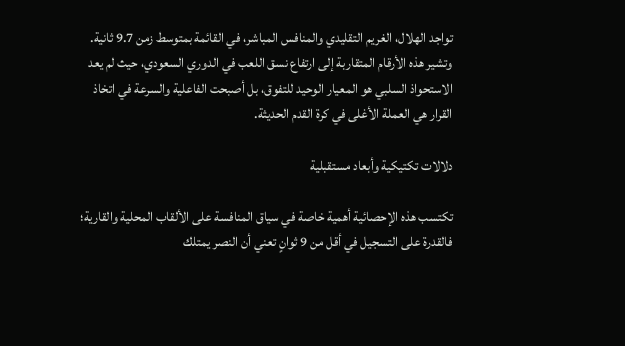تواجد الهلال، الغريم التقليدي والمنافس المباشر، في القائمة بمتوسط زمن 9.7 ثانية. وتشير هذه الأرقام المتقاربة إلى ارتفاع نسق اللعب في الدوري السعودي، حيث لم يعد الاستحواذ السلبي هو المعيار الوحيد للتفوق، بل أصبحت الفاعلية والسرعة في اتخاذ القرار هي العملة الأغلى في كرة القدم الحديثة.

دلالات تكتيكية وأبعاد مستقبلية

تكتسب هذه الإحصائية أهمية خاصة في سياق المنافسة على الألقاب المحلية والقارية؛ فالقدرة على التسجيل في أقل من 9 ثوانٍ تعني أن النصر يمتلك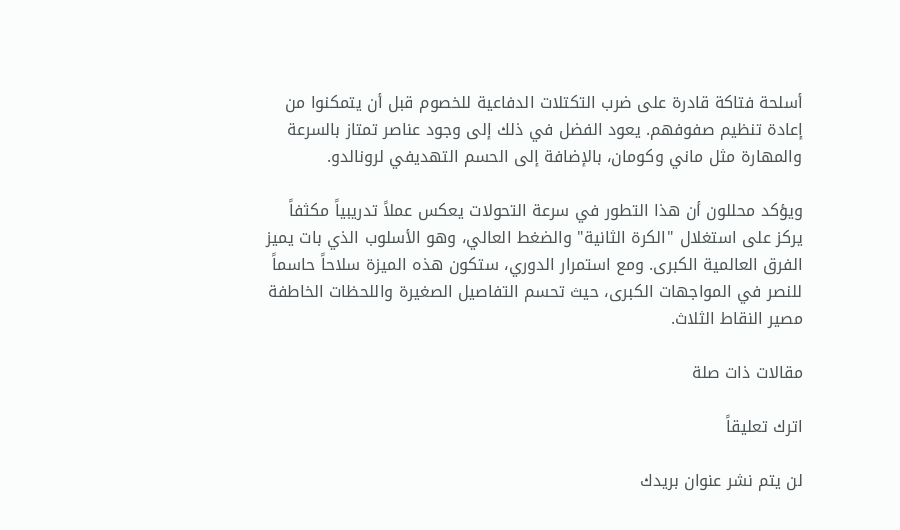أسلحة فتاكة قادرة على ضرب التكتلات الدفاعية للخصوم قبل أن يتمكنوا من إعادة تنظيم صفوفهم. يعود الفضل في ذلك إلى وجود عناصر تمتاز بالسرعة والمهارة مثل ماني وكومان، بالإضافة إلى الحسم التهديفي لرونالدو.

ويؤكد محللون أن هذا التطور في سرعة التحولات يعكس عملاً تدريبياً مكثفاً يركز على استغلال "الكرة الثانية" والضغط العالي، وهو الأسلوب الذي بات يميز الفرق العالمية الكبرى. ومع استمرار الدوري، ستكون هذه الميزة سلاحاً حاسماً للنصر في المواجهات الكبرى، حيث تحسم التفاصيل الصغيرة واللحظات الخاطفة مصير النقاط الثلاث.

مقالات ذات صلة

اترك تعليقاً

لن يتم نشر عنوان بريدك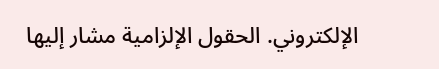الإلكتروني. الحقول الإلزامية مشار إليها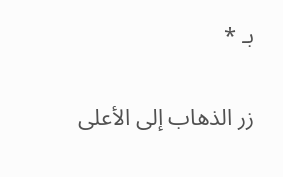بـ *

زر الذهاب إلى الأعلى